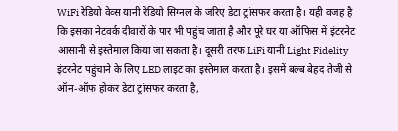WiFi रेडियो वेव्स यानी रेडियो सिग्नल के जरिए डेटा ट्रांसफर करता है। यही वजह है कि इसका नेटवर्क दीवारों के पार भी पहुंच जाता है और पूरे घर या ऑफिस में इंटरनेट आसानी से इस्तेमाल किया जा सकता है। दूसरी तरफ LiFi यानी Light Fidelity इंटरनेट पहुंचाने के लिए LED लाइट का इस्तेमाल करता है। इसमें बल्ब बेहद तेजी से ऑन-ऑफ होकर डेटा ट्रांसफर करता है,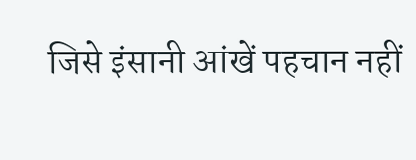जिसे इंसानी आंखें पहचान नहीं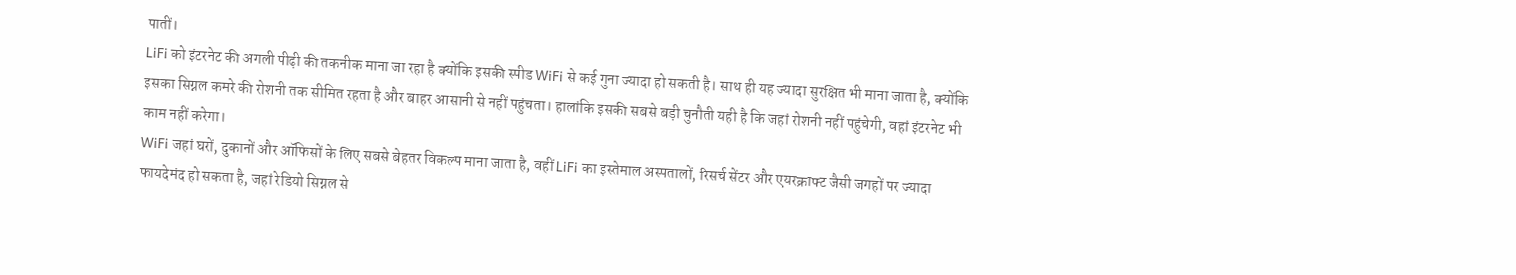पातीं।
LiFi को इंटरनेट की अगली पीढ़ी की तकनीक माना जा रहा है क्योंकि इसकी स्पीड WiFi से कई गुना ज्यादा हो सकती है। साथ ही यह ज्यादा सुरक्षित भी माना जाता है, क्योंकि इसका सिग्नल कमरे की रोशनी तक सीमित रहता है और बाहर आसानी से नहीं पहुंचता। हालांकि इसकी सबसे बड़ी चुनौती यही है कि जहां रोशनी नहीं पहुंचेगी, वहां इंटरनेट भी काम नहीं करेगा।
WiFi जहां घरों, दुकानों और ऑफिसों के लिए सबसे बेहतर विकल्प माना जाता है, वहीं LiFi का इस्तेमाल अस्पतालों, रिसर्च सेंटर और एयरक्राफ्ट जैसी जगहों पर ज्यादा फायदेमंद हो सकता है, जहां रेडियो सिग्नल से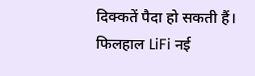दिक्कतें पैदा हो सकती हैं। फिलहाल LiFi नई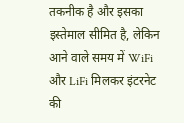तकनीक है और इसका इस्तेमाल सीमित है, लेकिन आने वाले समय में WiFi और LiFi मिलकर इंटरनेट की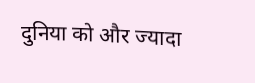दुनिया को और ज्यादा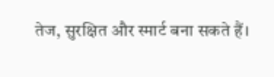तेज, सुरक्षित और स्मार्ट बना सकते हैं।